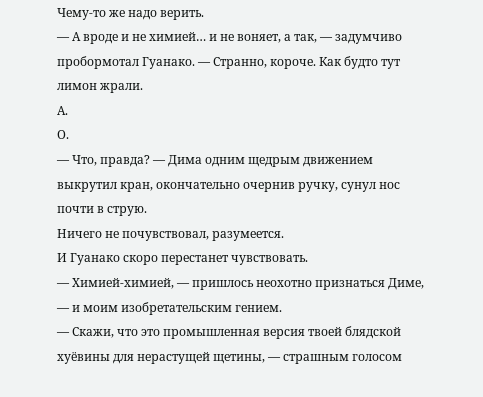Чему-то же надо верить.
— А вроде и не химией… и не воняет, а так, — задумчиво пробормотал Гуанако. — Странно, короче. Как будто тут лимон жрали.
А.
О.
— Что, правда? — Дима одним щедрым движением выкрутил кран, окончательно очернив ручку, сунул нос почти в струю.
Ничего не почувствовал, разумеется.
И Гуанако скоро перестанет чувствовать.
— Химией-химией, — пришлось неохотно признаться Диме, — и моим изобретательским гением.
— Скажи, что это промышленная версия твоей блядской хуёвины для нерастущей щетины, — страшным голосом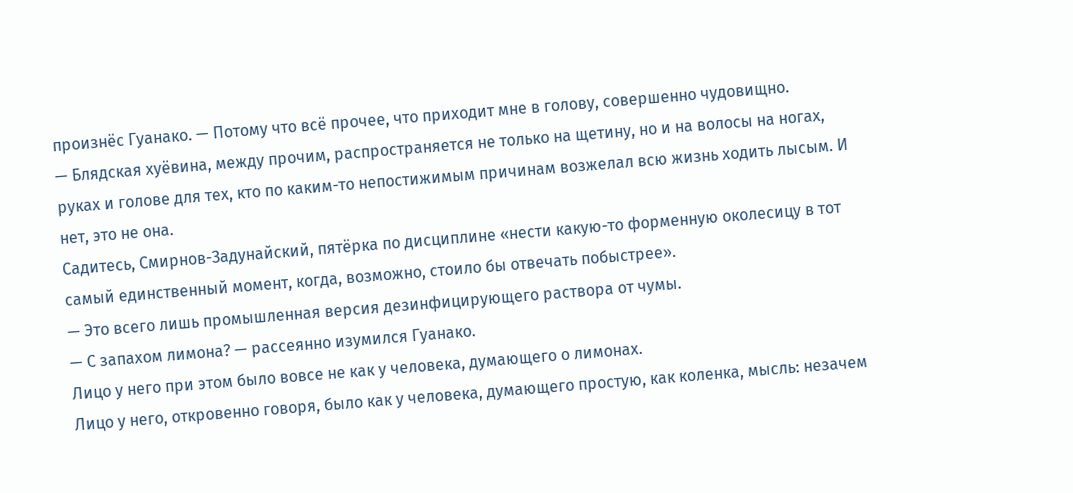произнёс Гуанако. — Потому что всё прочее, что приходит мне в голову, совершенно чудовищно.
— Блядская хуёвина, между прочим, распространяется не только на щетину, но и на волосы на ногах, руках и голове для тех, кто по каким-то непостижимым причинам возжелал всю жизнь ходить лысым. И нет, это не она.
Садитесь, Смирнов-Задунайский, пятёрка по дисциплине «нести какую-то форменную околесицу в тот самый единственный момент, когда, возможно, стоило бы отвечать побыстрее».
— Это всего лишь промышленная версия дезинфицирующего раствора от чумы.
— С запахом лимона? — рассеянно изумился Гуанако.
Лицо у него при этом было вовсе не как у человека, думающего о лимонах.
Лицо у него, откровенно говоря, было как у человека, думающего простую, как коленка, мысль: незачем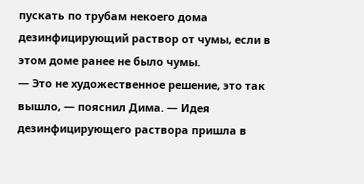пускать по трубам некоего дома дезинфицирующий раствор от чумы, если в этом доме ранее не было чумы.
— Это не художественное решение, это так вышло, — пояснил Дима. — Идея дезинфицирующего раствора пришла в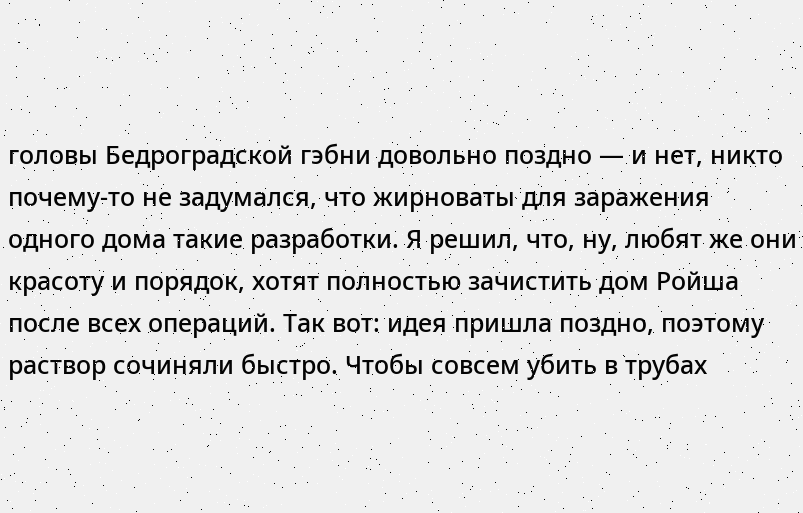головы Бедроградской гэбни довольно поздно — и нет, никто почему-то не задумался, что жирноваты для заражения одного дома такие разработки. Я решил, что, ну, любят же они красоту и порядок, хотят полностью зачистить дом Ройша после всех операций. Так вот: идея пришла поздно, поэтому раствор сочиняли быстро. Чтобы совсем убить в трубах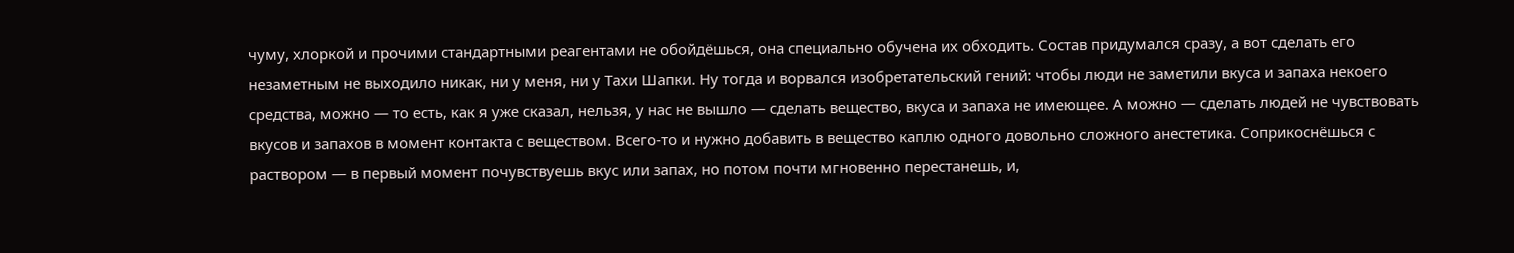чуму, хлоркой и прочими стандартными реагентами не обойдёшься, она специально обучена их обходить. Состав придумался сразу, а вот сделать его незаметным не выходило никак, ни у меня, ни у Тахи Шапки. Ну тогда и ворвался изобретательский гений: чтобы люди не заметили вкуса и запаха некоего средства, можно — то есть, как я уже сказал, нельзя, у нас не вышло — сделать вещество, вкуса и запаха не имеющее. А можно — сделать людей не чувствовать вкусов и запахов в момент контакта с веществом. Всего-то и нужно добавить в вещество каплю одного довольно сложного анестетика. Соприкоснёшься с раствором — в первый момент почувствуешь вкус или запах, но потом почти мгновенно перестанешь, и,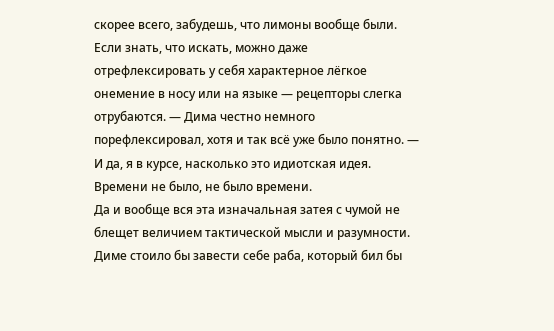скорее всего, забудешь, что лимоны вообще были. Если знать, что искать, можно даже отрефлексировать у себя характерное лёгкое онемение в носу или на языке — рецепторы слегка отрубаются. — Дима честно немного порефлексировал, хотя и так всё уже было понятно. — И да, я в курсе, насколько это идиотская идея. Времени не было, не было времени.
Да и вообще вся эта изначальная затея с чумой не блещет величием тактической мысли и разумности.
Диме стоило бы завести себе раба, который бил бы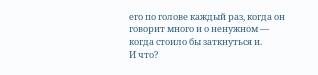его по голове каждый раз, когда он говорит много и о ненужном — когда стоило бы заткнуться и.
И что?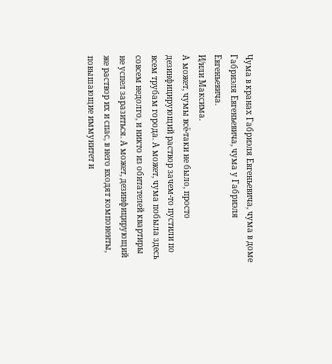Чума в кранах Габриэля Евгеньевича, чума в доме Габриэля Евгеньевича, чума у Габриэля Евгеньевича.
И/или Максима.
А может, чумы всё-таки не было, просто дезинфицирующий раствор зачем-то пустили по всем трубам города. А может, чума побыла здесь совсем недолго, и никто из обитателей квартиры не успел заразиться. А может, дезинфицирующий же раствор их и спас, в него входят компоненты, повышающие иммунитет и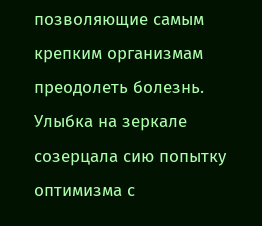позволяющие самым крепким организмам преодолеть болезнь.
Улыбка на зеркале созерцала сию попытку оптимизма с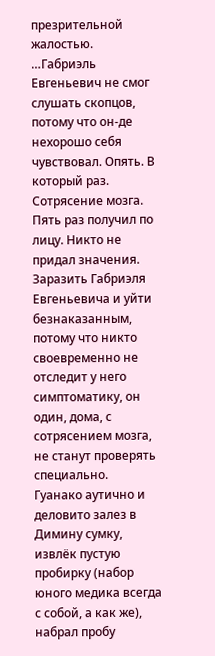презрительной жалостью.
…Габриэль Евгеньевич не смог слушать скопцов, потому что он-де нехорошо себя чувствовал. Опять. В который раз. Сотрясение мозга. Пять раз получил по лицу. Никто не придал значения.
Заразить Габриэля Евгеньевича и уйти безнаказанным, потому что никто своевременно не отследит у него симптоматику, он один, дома, с сотрясением мозга, не станут проверять специально.
Гуанако аутично и деловито залез в Димину сумку, извлёк пустую пробирку (набор юного медика всегда с собой, а как же), набрал пробу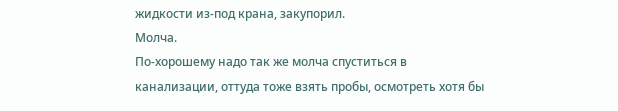жидкости из-под крана, закупорил.
Молча.
По-хорошему надо так же молча спуститься в канализации, оттуда тоже взять пробы, осмотреть хотя бы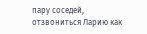пару соседей, отзвониться Ларию как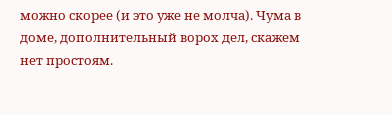можно скорее (и это уже не молча). Чума в доме, дополнительный ворох дел, скажем нет простоям.